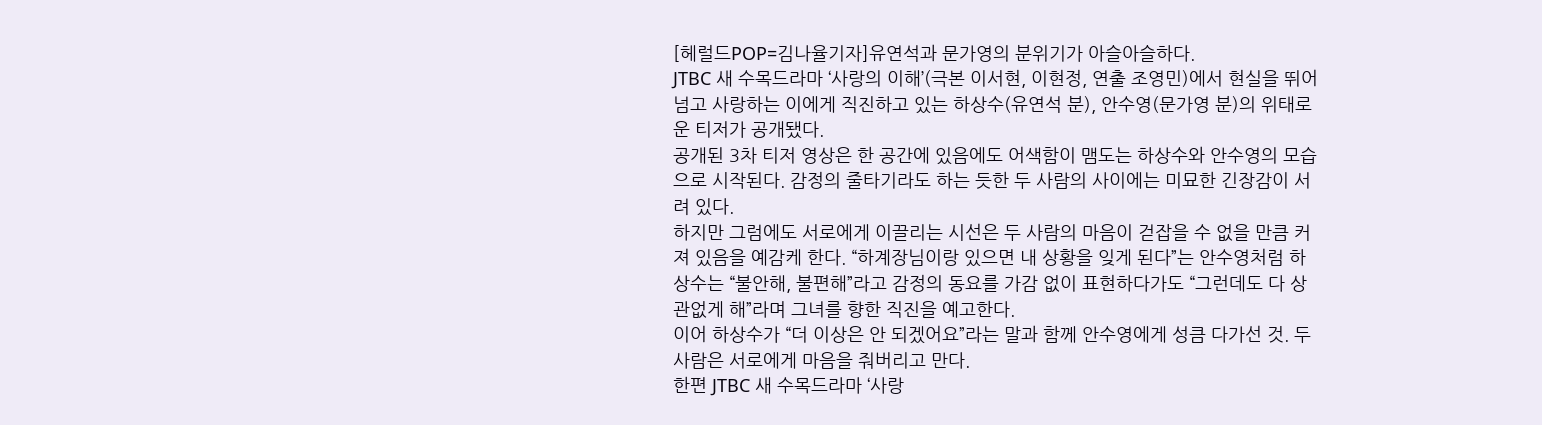[헤럴드POP=김나율기자]유연석과 문가영의 분위기가 아슬아슬하다.
JTBC 새 수목드라마 ‘사랑의 이해’(극본 이서현, 이현정, 연출 조영민)에서 현실을 뛰어넘고 사랑하는 이에게 직진하고 있는 하상수(유연석 분), 안수영(문가영 분)의 위태로운 티저가 공개됐다.
공개된 3차 티저 영상은 한 공간에 있음에도 어색함이 맴도는 하상수와 안수영의 모습으로 시작된다. 감정의 줄타기라도 하는 듯한 두 사람의 사이에는 미묘한 긴장감이 서려 있다.
하지만 그럼에도 서로에게 이끌리는 시선은 두 사람의 마음이 걷잡을 수 없을 만큼 커져 있음을 예감케 한다. “하계장님이랑 있으면 내 상황을 잊게 된다”는 안수영처럼 하상수는 “불안해, 불편해”라고 감정의 동요를 가감 없이 표현하다가도 “그런데도 다 상관없게 해”라며 그녀를 향한 직진을 예고한다.
이어 하상수가 “더 이상은 안 되겠어요”라는 말과 함께 안수영에게 성큼 다가선 것. 두 사람은 서로에게 마음을 줘버리고 만다.
한편 JTBC 새 수목드라마 ‘사랑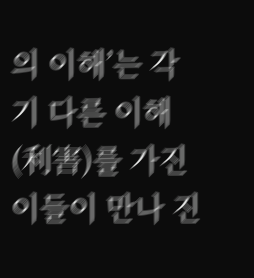의 이해’는 각기 다른 이해(利害)를 가진 이들이 만나 진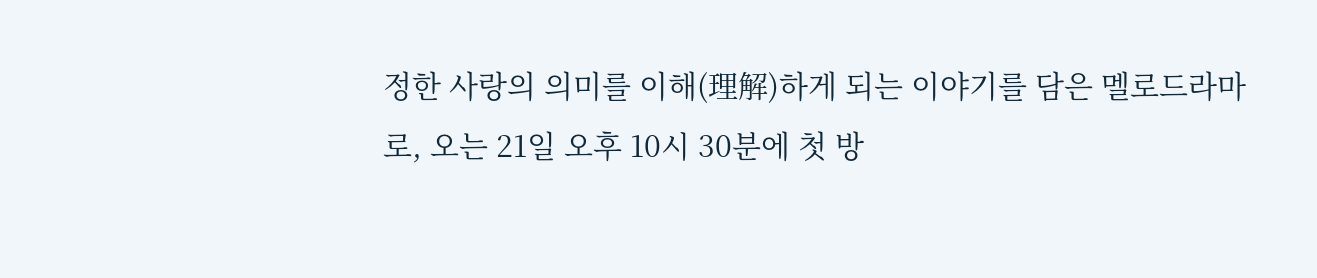정한 사랑의 의미를 이해(理解)하게 되는 이야기를 담은 멜로드라마로, 오는 21일 오후 10시 30분에 첫 방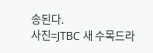송된다.
사진=JTBC 새 수목드라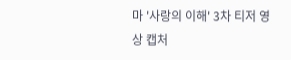마 '사랑의 이해' 3차 티저 영상 캡처